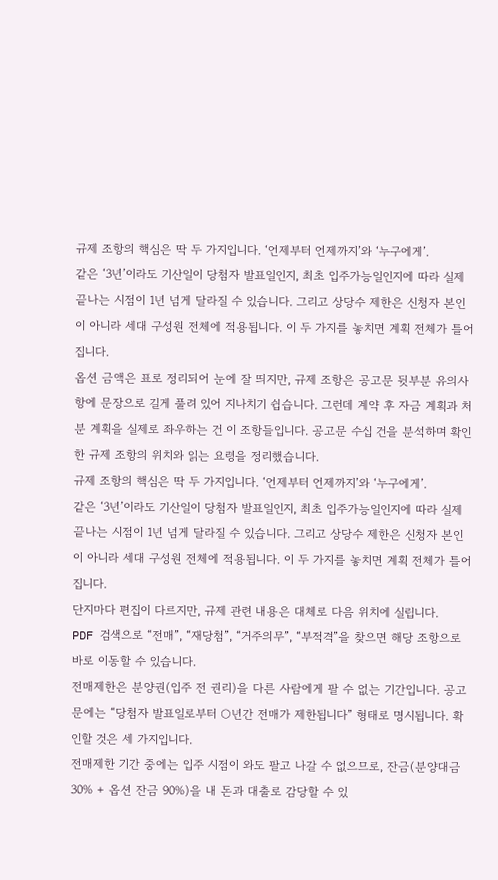규제 조항의 핵심은 딱 두 가지입니다. ‘언제부터 언제까지’와 ‘누구에게’.
같은 ‘3년’이라도 기산일이 당첨자 발표일인지, 최초 입주가능일인지에 따라 실제 끝나는 시점이 1년 넘게 달라질 수 있습니다. 그리고 상당수 제한은 신청자 본인이 아니라 세대 구성원 전체에 적용됩니다. 이 두 가지를 놓치면 계획 전체가 틀어집니다.
옵션 금액은 표로 정리되어 눈에 잘 띄지만, 규제 조항은 공고문 뒷부분 유의사항에 문장으로 길게 풀려 있어 지나치기 쉽습니다. 그런데 계약 후 자금 계획과 처분 계획을 실제로 좌우하는 건 이 조항들입니다. 공고문 수십 건을 분석하며 확인한 규제 조항의 위치와 읽는 요령을 정리했습니다.
규제 조항의 핵심은 딱 두 가지입니다. ‘언제부터 언제까지’와 ‘누구에게’.
같은 ‘3년’이라도 기산일이 당첨자 발표일인지, 최초 입주가능일인지에 따라 실제 끝나는 시점이 1년 넘게 달라질 수 있습니다. 그리고 상당수 제한은 신청자 본인이 아니라 세대 구성원 전체에 적용됩니다. 이 두 가지를 놓치면 계획 전체가 틀어집니다.
단지마다 편집이 다르지만, 규제 관련 내용은 대체로 다음 위치에 실립니다.
PDF 검색으로 “전매”, “재당첨”, “거주의무”, “부적격”을 찾으면 해당 조항으로 바로 이동할 수 있습니다.
전매제한은 분양권(입주 전 권리)을 다른 사람에게 팔 수 없는 기간입니다. 공고문에는 “당첨자 발표일로부터 ○년간 전매가 제한됩니다” 형태로 명시됩니다. 확인할 것은 세 가지입니다.
전매제한 기간 중에는 입주 시점이 와도 팔고 나갈 수 없으므로, 잔금(분양대금 30% + 옵션 잔금 90%)을 내 돈과 대출로 감당할 수 있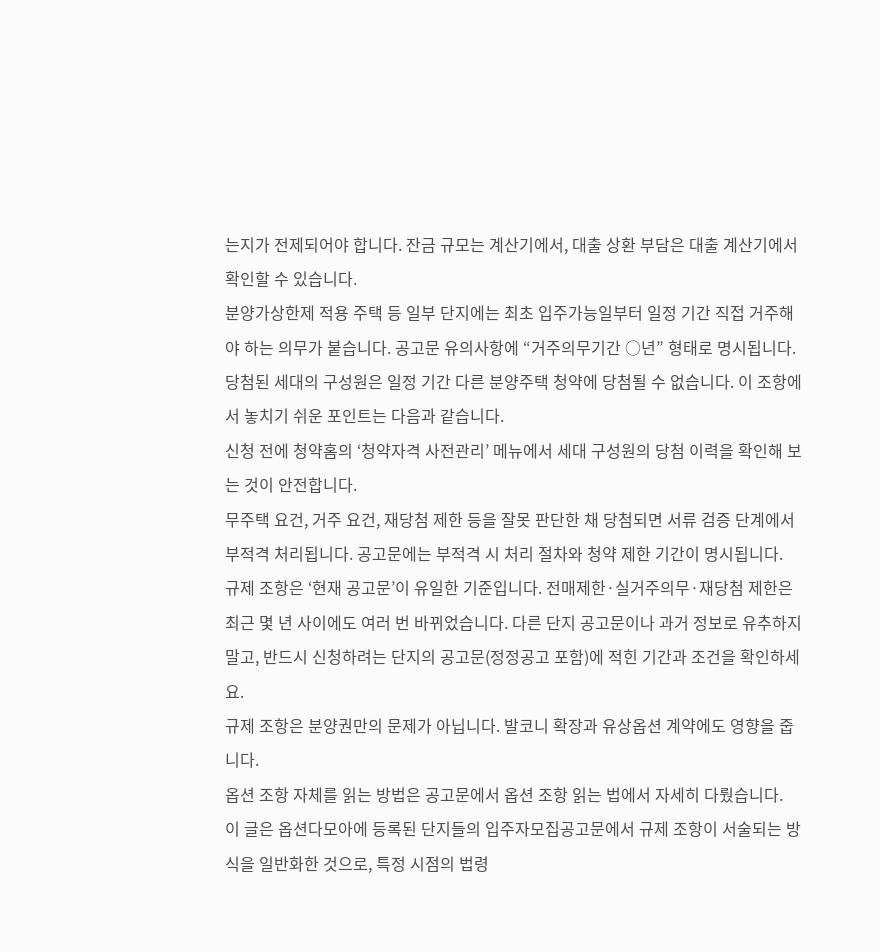는지가 전제되어야 합니다. 잔금 규모는 계산기에서, 대출 상환 부담은 대출 계산기에서 확인할 수 있습니다.
분양가상한제 적용 주택 등 일부 단지에는 최초 입주가능일부터 일정 기간 직접 거주해야 하는 의무가 붙습니다. 공고문 유의사항에 “거주의무기간 ○년” 형태로 명시됩니다.
당첨된 세대의 구성원은 일정 기간 다른 분양주택 청약에 당첨될 수 없습니다. 이 조항에서 놓치기 쉬운 포인트는 다음과 같습니다.
신청 전에 청약홈의 ‘청약자격 사전관리’ 메뉴에서 세대 구성원의 당첨 이력을 확인해 보는 것이 안전합니다.
무주택 요건, 거주 요건, 재당첨 제한 등을 잘못 판단한 채 당첨되면 서류 검증 단계에서 부적격 처리됩니다. 공고문에는 부적격 시 처리 절차와 청약 제한 기간이 명시됩니다.
규제 조항은 ‘현재 공고문’이 유일한 기준입니다. 전매제한·실거주의무·재당첨 제한은 최근 몇 년 사이에도 여러 번 바뀌었습니다. 다른 단지 공고문이나 과거 정보로 유추하지 말고, 반드시 신청하려는 단지의 공고문(정정공고 포함)에 적힌 기간과 조건을 확인하세요.
규제 조항은 분양권만의 문제가 아닙니다. 발코니 확장과 유상옵션 계약에도 영향을 줍니다.
옵션 조항 자체를 읽는 방법은 공고문에서 옵션 조항 읽는 법에서 자세히 다뤘습니다.
이 글은 옵션다모아에 등록된 단지들의 입주자모집공고문에서 규제 조항이 서술되는 방식을 일반화한 것으로, 특정 시점의 법령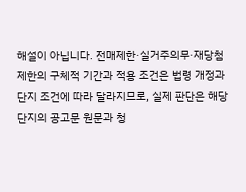해설이 아닙니다. 전매제한·실거주의무·재당첨 제한의 구체적 기간과 적용 조건은 법령 개정과 단지 조건에 따라 달라지므로, 실제 판단은 해당 단지의 공고문 원문과 청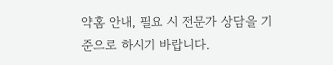약홈 안내, 필요 시 전문가 상담을 기준으로 하시기 바랍니다.